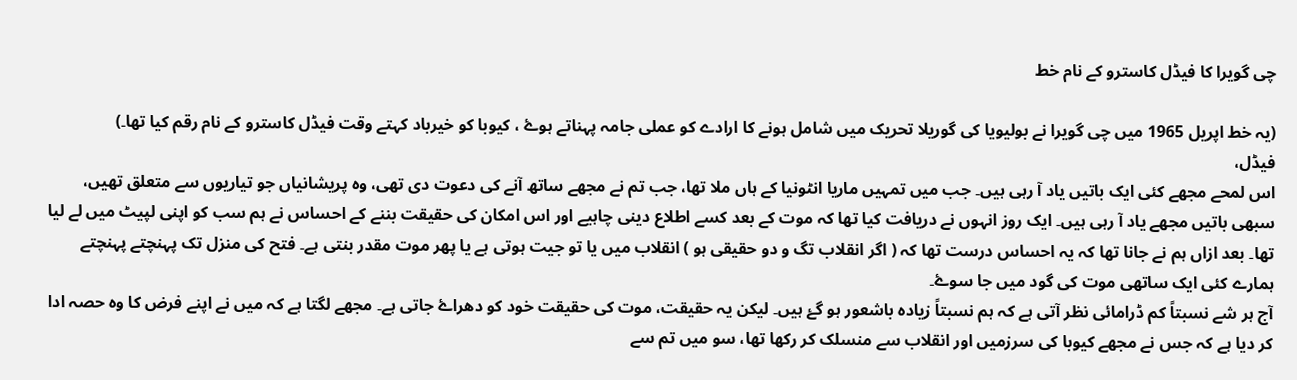چی گویرا کا فیڈل کاسترو کے نام خط

(یہ خط اپریل 1965 میں چی گویرا نے بولیویا کی گوریلا تحریک میں شامل ہونے کا ارادے کو عملی جامہ پہناتے ہوۓ ، کیوبا کو خیرباد کہتے وقت فیڈل کاسترو کے نام رقم کیا تھا۔)
فیڈل،
اس لمحے مجھے کئی ایک باتیں یاد آ رہی ہیں۔ جب میں تمہیں ماریا انٹونیا کے ہاں ملا تھا، جب تم نے مجھے ساتھ آنے کی دعوت دی تھی، وہ پریشانیاں جو تیاریوں سے متعلق تھیں، سبھی باتیں مجھے یاد آ رہی ہیں۔ ایک روز انہوں نے دریافت کیا تھا کہ موت کے بعد کسے اطلاع دینی چاہیے اور اس امکان کی حقیقت بننے کے احساس نے ہم سب کو اپنی لپیٹ میں لے لیا تھا۔ بعد ازاں ہم نے جانا تھا کہ یہ احساس درست تھا کہ ( اگر انقلاب تگ و دو حقیقی ہو ) انقلاب میں یا تو جیت ہوتی ہے یا پھر موت مقدر بنتی ہے۔ فتح کی منزل تک پہنچتے پہنچتے ہمارے کئی ایک ساتھی موت کی گود میں جا سوۓ۔
آج ہر شے نسبتاً کم ڈرامائی نظر آتی ہے کہ ہم نسبتاً زیادہ باشعور ہو گۓ ہیں۔ لیکن یہ حقیقت، موت کی حقیقت خود کو دھراۓ جاتی ہے۔ مجھے لگتا ہے کہ میں نے اپنے فرض کا وہ حصہ ادا کر دیا ہے کہ جس نے مجھے کیوبا کی سرزمیں اور انقلاب سے منسلک کر رکھا تھا، سو میں تم سے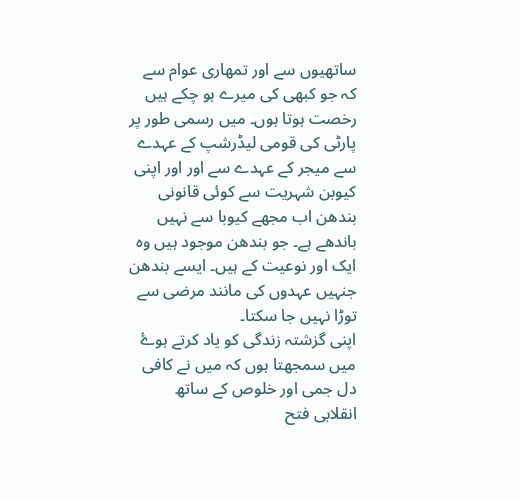ساتھیوں سے اور تمھاری عوام سے کہ جو کبھی کی میرے ہو چکے ہیں رخصت ہوتا ہوں۔ میں رسمی طور پر پارٹی کی قومی لیڈرشپ کے عہدے سے میجر کے عہدے سے اور اور اپنی کیوبن شہریت سے کوئی قانونی بندھن اب مجھے کیوبا سے نہیں باندھے ہے۔ جو بندھن موجود ہیں وہ ایک اور نوعیت کے ہیں۔ ایسے بندھن جنہیں عہدوں کی مانند مرضی سے توڑا نہیں جا سکتا۔
اپنی گزشتہ زندگی کو یاد کرتے ہوۓ میں سمجھتا ہوں کہ میں نے کافی دل جمی اور خلوص کے ساتھ انقلابی فتح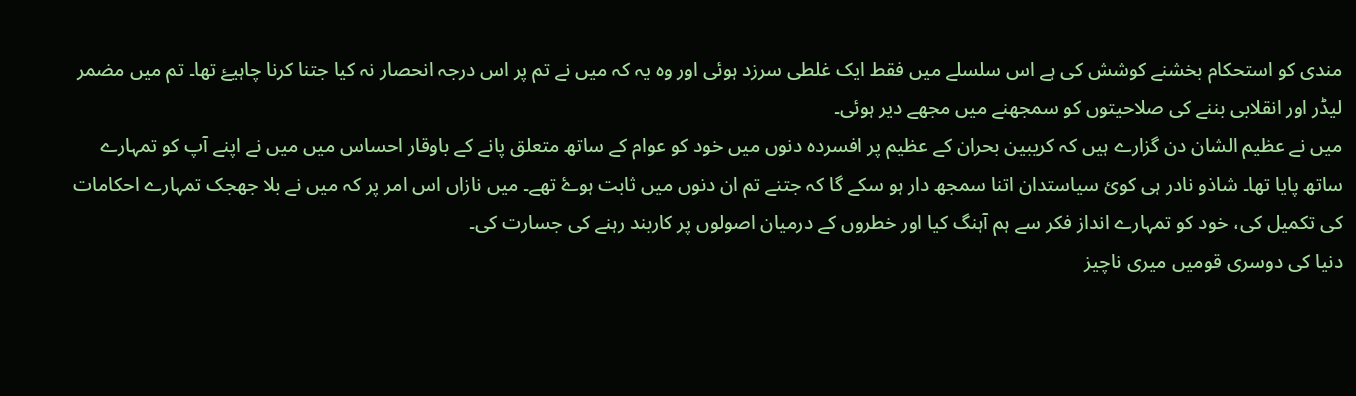مندی کو استحکام بخشنے کوشش کی ہے اس سلسلے میں فقط ایک غلطی سرزد ہوئی اور وہ یہ کہ میں نے تم پر اس درجہ انحصار نہ کیا جتنا کرنا چاہیۓ تھا۔ تم میں مضمر لیڈر اور انقلابی بننے کی صلاحیتوں کو سمجھنے میں مجھے دیر ہوئی۔
میں نے عظیم الشان دن گزارے ہیں کہ کریبین بحران کے عظیم پر افسردہ دنوں میں خود کو عوام کے ساتھ متعلق پانے کے باوقار احساس میں میں نے اپنے آپ کو تمہارے ساتھ پایا تھا۔ شاذو نادر ہی کوئ سیاستدان اتنا سمجھ دار ہو سکے گا کہ جتنے تم ان دنوں میں ثابت ہوۓ تھے۔ میں نازاں اس امر پر کہ میں نے بلا جھجک تمہارے احکامات کی تکمیل کی، خود کو تمہارے انداز فکر سے ہم آہنگ کیا اور خطروں کے درمیان اصولوں پر کاربند رہنے کی جسارت کی۔
دنیا کی دوسری قومیں میری ناچیز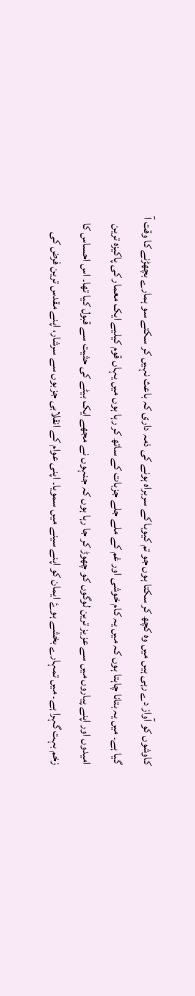کاوشوں کو آواز دے رہی ہیں میں وہ کچھ کر سکتا ہوں جو تم کیوبا کے سربراہ ہونے کی ذمہ داری کہ باعث نہیں کر سکتے سو ہمارے بچھڑنے کا وقت آ گیا ہے۔ میں یہ بتانا چاہتا ہوں کہ میں یہ کام خوشی اور غم کے ملے جلے جزبات کے ساتھ کر رہا ہوں میں یہاں قوم کیلیے ایک معمار کی پاکیزہ ترین امیدوں اور اپنے پیاروں میں سے عزیز ترین لوگوں کو چھوڑ کر جا رہا ہوں کہ جنہوں نے مجھے ایک بیٹے کی حثیت سے قبول کیا تھا۔ اس احساس کا زخم بہت گہرا ہے۔ میں تمہارے بخشے ہوۓ ایمان کو اپنے سینے میں سمویا۔ اپنی عوام کے انقلابی جزبوں سے سرشار، اپنے مقدس ترین فرض کی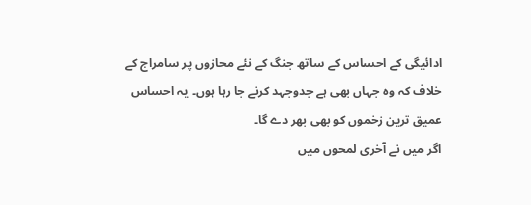ادائیگی کے احساس کے ساتھ جنگ کے نئے محازوں پر سامراج کے خلاف کہ وہ جہاں بھی ہے جدوجہد کرنے جا رہا ہوں۔ یہ احساس عمیق ترین زخموں کو بھی بھر دے گا۔
اگر میں نے آخری لمحوں میں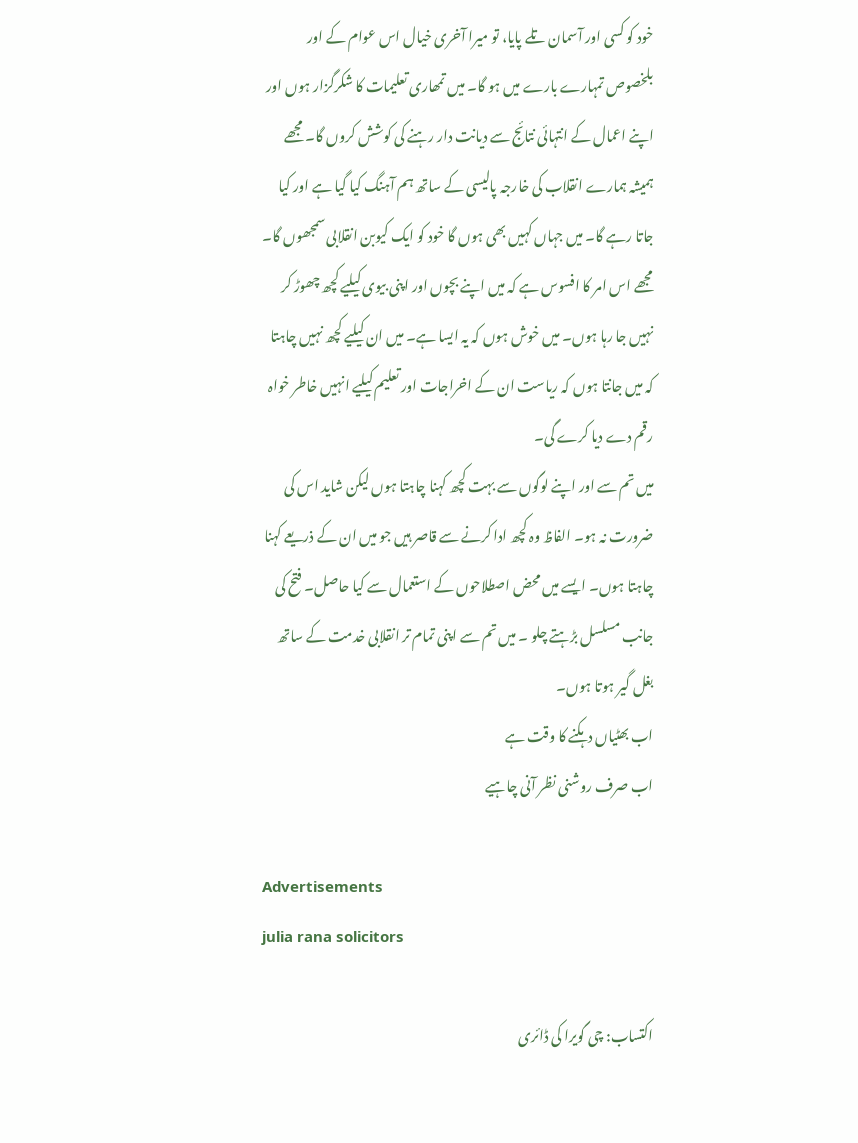خود کو کسی اور آسمان تلے پایا، تو میرا آخری خیال اس عوام کے اور بلخصوص تمہارے بارے میں ہو گا۔ میں تمھاری تعلیمات کا شکرگزار ہوں اور اپنے اعمال کے انتہائی نتائج سے دیانت دار رہنے کی کوشش کروں گا۔ مجھے ہمیشہ ہمارے انقلاب کی خارجہ پالیسی کے ساتھ ہم آہنگ کیا گیا ہے اور کیا جاتا رہے گا۔ میں جہاں کہیں بھی ہوں گا خود کو ایک کیوبن انقلابی سمجھوں گا۔
مجھے اس امر کا افسوس ہے کہ میں اپنے بچوں اور اپنی بیوی کیلیے کچھ چھوڑ کر نہیں جا رہا ہوں۔ میں خوش ہوں کہ یہ ایسا ہے۔ میں ان کیلیے کچھ نہیں چاہتا کہ میں جانتا ہوں کہ ریاست ان کے اخراجات اور تعلیم کیلیے انہیں خاطر خواہ رقم دے دیا کرے گی۔
میں تم سے اور اپنے لوگوں سے بہت کچھ کہنا چاہتا ہوں لیکن شاید اس کی ضرورت نہ ہو۔ الفاظ وہ کچھ ادا کرنے سے قاصر ہیں جو میں ان کے ذریعے کہنا چاہتا ہوں۔ ایسے میں محض اصطلاحوں کے استعمال سے کیا حاصل۔ فتح کی جانب مسلسل بڑہتے چلو ۔ میں تم سے اپنی تمام تر انقلابی خدمت کے ساتھ بغل گیر ہوتا ہوں۔
اب بھٹیاں دہکنے کا وقت ہے
اب صرف روشنی نظر آنی چاہیے

Advertisements
julia rana solicitors

اکتساب: چی گویرا کی ڈائری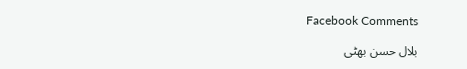Facebook Comments

بلال حسن بھٹی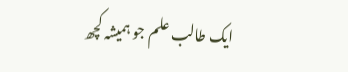ایک طالب علم جو ہمیشہ کچھ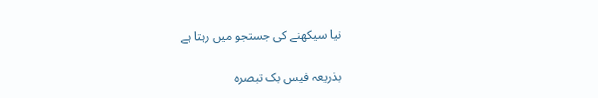نیا سیکھنے کی جستجو میں رہتا ہے

بذریعہ فیس بک تبصرہ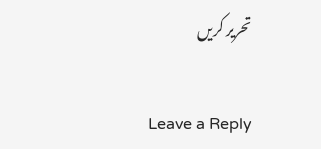تحریر کریں

Leave a Reply